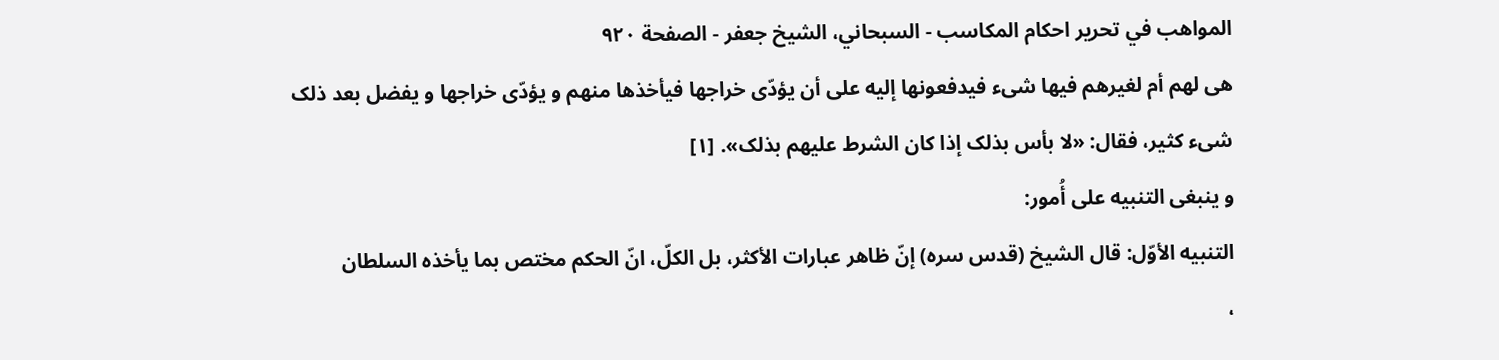المواهب في تحرير احکام المکاسب - السبحاني، الشيخ جعفر - الصفحة ٩٢٠
هی لهم أم لغیرهم فیها شیء فیدفعونها إلیه علی أن یؤدّی خراجها فیأخذها منهم و یؤدّی خراجها و یفضل بعد ذلک شیء کثیر، فقال: «لا بأس بذلک إذا کان الشرط علیهم بذلک». [١]
و ینبغی التنبیه علی أُمور:
التنبیه الأوّل: قال الشیخ (قدس سره) إنّ ظاهر عبارات الأکثر، بل الکلّ، انّ الحکم مختص بما یأخذه السلطان
،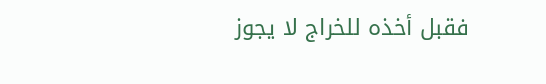فقبل أخذه للخراج لا یجوز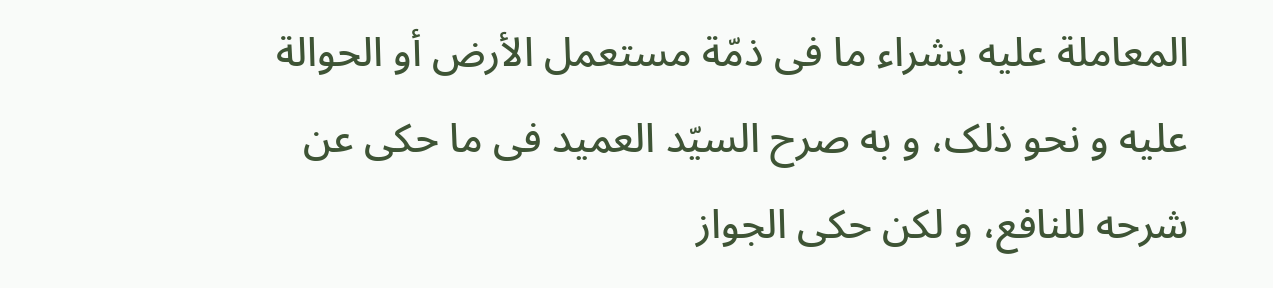المعاملة علیه بشراء ما فی ذمّة مستعمل الأرض أو الحوالة علیه و نحو ذلک، و به صرح السیّد العمید فی ما حکی عن شرحه للنافع، و لکن حکی الجواز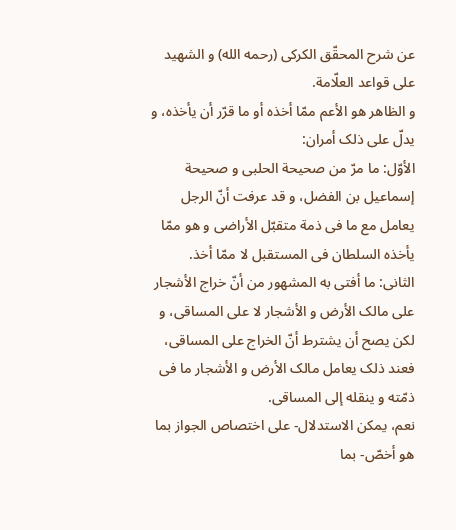عن شرح المحقّق الکرکی (رحمه الله) و الشهید علی قواعد العلّامة.
و الظاهر هو الأعم ممّا أخذه أو ما قرّر أن یأخذه، و یدلّ علی ذلک أمران:
الأوّل: ما مرّ من صحیحة الحلبی و صحیحة إسماعیل بن الفضل، و قد عرفت أنّ الرجل یعامل مع ما فی ذمة متقبّل الأراضی و هو ممّا یأخذه السلطان فی المستقبل لا ممّا أخذ.
الثانی: ما أفتی به المشهور من أنّ خراج الأشجار علی مالک الأرض و الأشجار لا علی المساقی، و لکن یصح أن یشترط أنّ الخراج علی المساقی، فعند ذلک یعامل مالک الأرض و الأشجار ما فی ذمّته و ینقله إلی المساقی.
نعم، یمکن الاستدلال- علی اختصاص الجواز بما هو أخصّ- بما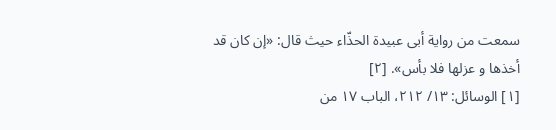سمعت من روایة أبی عبیدة الحذّاء حیث قال: «إن کان قد أخذها و عزلها فلا بأس». [٢]
[١] الوسائل: ١٣/ ٢١٢، الباب ١٧ من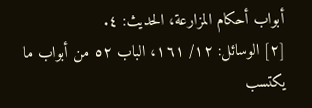أبواب أحکام المزارعة، الحدیث: ٤.
[٢] الوسائل: ١٢/ ١٦١، الباب ٥٢ من أبواب ما یکتسب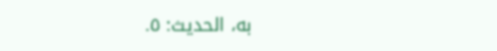به، الحدیث: ٥.